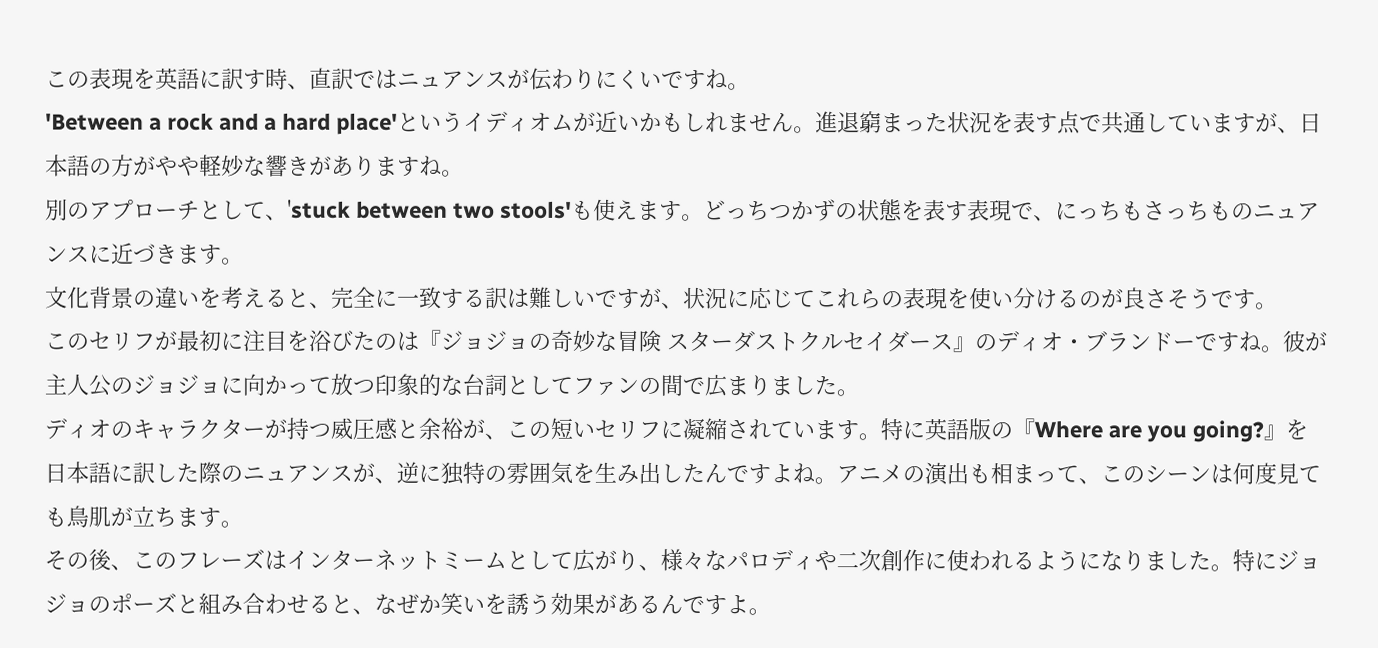この表現を英語に訳す時、直訳ではニュアンスが伝わりにくいですね。
'Between a rock and a hard place'というイディオムが近いかもしれません。進退窮まった状況を表す点で共通していますが、日本語の方がやや軽妙な響きがありますね。
別のアプローチとして、'stuck between two stools'も使えます。どっちつかずの状態を表す表現で、にっちもさっちものニュアンスに近づきます。
文化背景の違いを考えると、完全に一致する訳は難しいですが、状況に応じてこれらの表現を使い分けるのが良さそうです。
このセリフが最初に注目を浴びたのは『ジョジョの奇妙な冒険 スターダストクルセイダース』のディオ・ブランドーですね。彼が主人公のジョジョに向かって放つ印象的な台詞としてファンの間で広まりました。
ディオのキャラクターが持つ威圧感と余裕が、この短いセリフに凝縮されています。特に英語版の『Where are you going?』を日本語に訳した際のニュアンスが、逆に独特の雰囲気を生み出したんですよね。アニメの演出も相まって、このシーンは何度見ても鳥肌が立ちます。
その後、このフレーズはインターネットミームとして広がり、様々なパロディや二次創作に使われるようになりました。特にジョジョのポーズと組み合わせると、なぜか笑いを誘う効果があるんですよ。